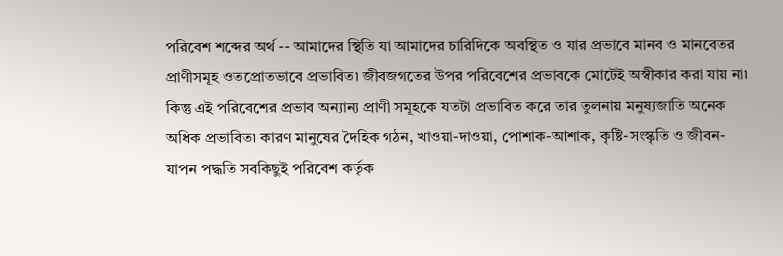পরিবেশ শব্দের অর্থ -- আমাদের স্থিতি যা আমাদের চারিদিকে অবস্থিত ও যার প্রভাবে মানব ও মানবেতর প্রাণীসমূহ ওতপ্রোতভাবে প্রভাবিত৷ জীবজগতের উপর পরিবেশের প্রভাবকে মোটেই অস্বীকার করা যায় না৷ কিন্তু এই পরিবেশের প্রভাব অন্যান্য প্রাণী সমূহকে যতটা প্রভাবিত করে তার তুলনায় মনুষ্যজাতি অনেক অধিক প্রভাবিত৷ কারণ মানুষের দৈহিক গঠন, খাওয়া-দাওয়া, পোশাক-আশাক, কৃষ্টি-সংস্কৃতি ও জীবন-যাপন পদ্ধতি সবকিছুই পরিবেশ কর্তৃক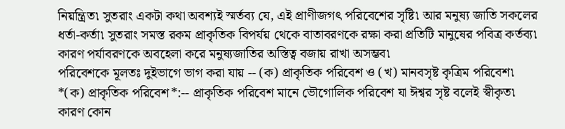নিয়ন্ত্রিত৷ সুতরাং একটা কথা অবশ্যই স্মর্তব্য যে, এই প্রাণীজগৎ পরিবেশের সৃষ্টি৷ আর মনুষ্য জাতি সকলের ধর্তা-কর্তা৷ সুতরাং সমস্ত রকম প্রাকৃতিক বিপর্যয় থেকে বাতাবরণকে রক্ষা করা প্রতিটি মানুষের পবিত্র কর্তব্য৷ কারণ পর্যাবরণকে অবহেলা করে মনুষ্যজাতির অস্তিত্ব বজায় রাখা অসম্ভব৷
পরিবেশকে মূলতঃ দুইভাগে ভাগ করা যায় -- (ক) প্রাকৃতিক পরিবেশ ও (খ) মানবসৃষ্ট কৃত্রিম পরিবেশ৷
*(ক) প্রাকৃতিক পরিবেশ*:-- প্রাকৃতিক পরিবেশ মানে ভৌগোলিক পরিবেশ যা ঈশ্বর সৃষ্ট বলেই স্বীকৃত৷ কারণ কোন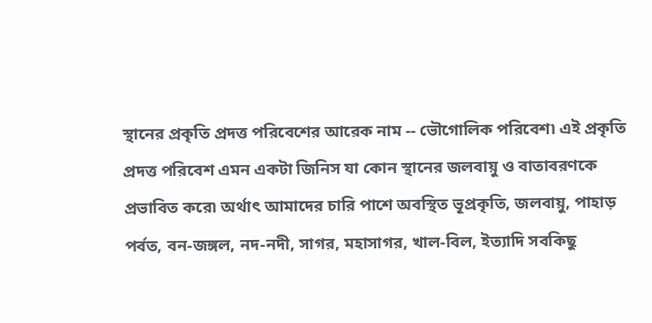স্থানের প্রকৃতি প্রদত্ত পরিবেশের আরেক নাম -- ভৌগোলিক পরিবেশ৷ এই প্রকৃতি প্রদত্ত পরিবেশ এমন একটা জিনিস যা কোন স্থানের জলবায়ু ও বাতাবরণকে প্রভাবিত করে৷ অর্থাৎ আমাদের চারি পাশে অবস্থিত ভূপ্রকৃতি, জলবায়ু, পাহাড় পর্বত, বন-জঙ্গল, নদ-নদী, সাগর, মহাসাগর, খাল-বিল, ইত্যাদি সবকিছু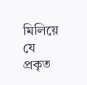মিলিয়ে যে প্রকৃত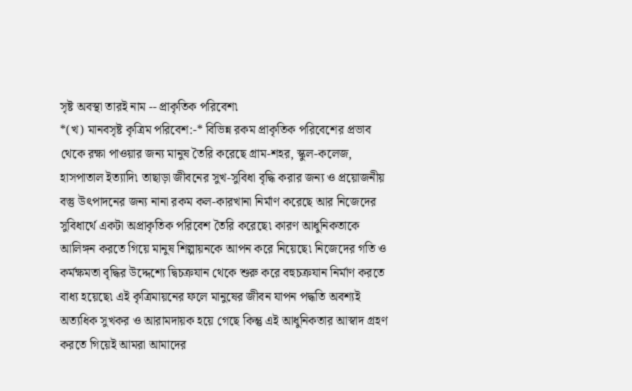সৃষ্ট অবস্থা তারই নাম -- প্রাকৃতিক পরিবেশ৷
*(খ) মানবসৃষ্ট কৃত্রিম পরিবেশ:-* বিভিন্ন রকম প্রাকৃতিক পরিবেশের প্রভাব থেকে রক্ষা পাওয়ার জন্য মানুষ তৈরি করেছে গ্রাম-শহর, স্কুল-কলেজ, হাসপাতাল ইত্যাদি৷ তাছাড়া জীবনের সুখ-সুবিধা বৃদ্ধি করার জন্য ও প্রয়োজনীয় বস্তু উৎপাদনের জন্য নানা রকম কল-কারখানা নির্মাণ করেছে আর নিজেদের সুবিধার্থে একটা অপ্রাকৃতিক পরিবেশ তৈরি করেছে৷ কারণ আধুনিকতাকে আলিঙ্গন করতে গিয়ে মানুষ শিল্পায়নকে আপন করে নিয়েছে৷ নিজেদের গতি ও কর্মক্ষমতা বৃদ্ধির উদ্দেশ্যে দ্বিচক্রযান থেকে শুরু করে বহুচক্রযান নির্মাণ করতে বাধ্য হয়েছে৷ এই কৃত্রিমায়নের ফলে মানুষের জীবন যাপন পদ্ধতি অবশ্যই অত্যধিক সুখকর ও আরামদায়ক হয়ে গেছে কিন্তু এই আধুনিকতার আস্বাদ গ্রহণ করতে গিয়েই আমরা আমাদের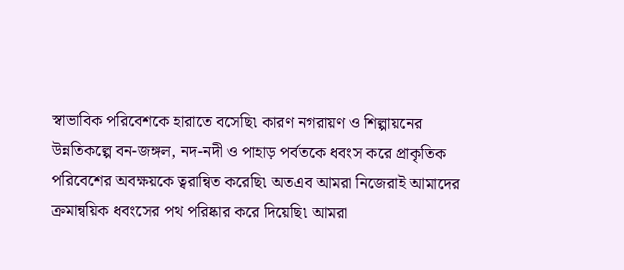স্বাভাবিক পরিবেশকে হারাতে বসেছি৷ কারণ নগরায়ণ ও শিল্পায়নের উন্নতিকল্পে বন-জঙ্গল, নদ-নদী ও পাহাড় পর্বতকে ধবংস করে প্রাকৃতিক পরিবেশের অবক্ষয়কে ত্বরান্বিত করেছি৷ অতএব আমরা নিজেরাই আমাদের ক্রমান্বয়িক ধবংসের পথ পরিষ্কার করে দিয়েছি৷ আমরা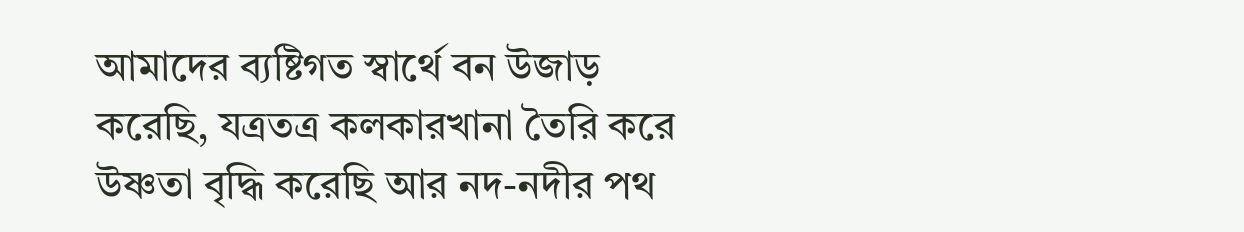আমাদের ব্যষ্টিগত স্বার্থে বন উজাড় করেছি, যত্রতত্র কলকারখানা তৈরি করে উষ্ণতা বৃদ্ধি করেছি আর নদ-নদীর পথ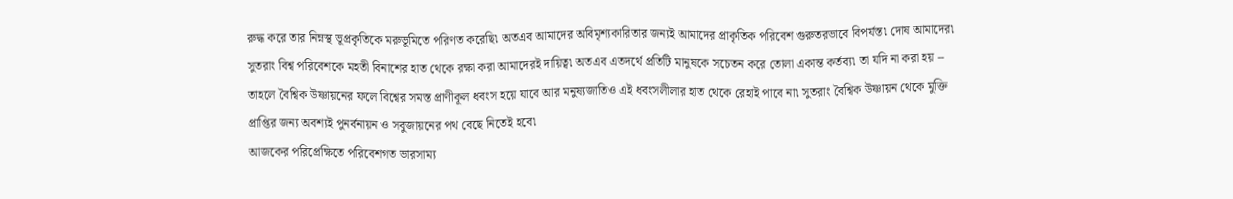রুদ্ধ করে তার নিম্নস্থ ভূপ্রকৃতিকে মরুভূমিতে পরিণত করেছি৷ অতএব আমাদের অবিমৃশ্যকারিতার জন্যই আমাদের প্রাকৃতিক পরিবেশ গুরুতরভাবে বিপর্যস্ত৷ দোষ আমাদের৷ সুতরাং বিশ্ব পরিবেশকে মহতী বিনাশের হাত থেকে রক্ষা করা আমাদেরই দায়িত্ব৷ অতএব এতদর্থে প্রতিটি মানুষকে সচেতন করে তোলা একান্ত কর্তব্য৷ তা যদি না করা হয় -- তাহলে বৈশ্বিক উষ্ণায়নের ফলে বিশ্বের সমস্ত প্রাণীকূল ধবংস হয়ে যাবে আর মনুষ্যজাতিও এই ধবংসলীলার হাত থেকে রেহাই পাবে না৷ সুতরাং বৈশ্বিক উষ্ণায়ন থেকে মুক্তি প্রাপ্তির জন্য অবশ্যই পুনর্বনায়ন ও সবুজায়নের পথ বেছে নিতেই হবে৷
আজকের পরিপ্রেক্ষিতে পরিবেশগত ভারসাম্য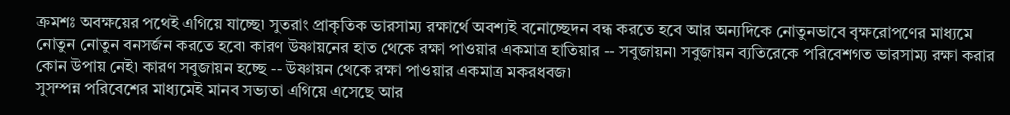ক্রমশঃ অবক্ষয়ের পথেই এগিয়ে যাচ্ছে৷ সুতরাং প্রাকৃতিক ভারসাম্য রক্ষার্থে অবশ্যই বনোচ্ছেদন বন্ধ করতে হবে আর অন্যদিকে নোতুনভাবে বৃক্ষরোপণের মাধ্যমে নোতুন নোতুন বনসর্জন করতে হবে৷ কারণ উষ্ণায়নের হাত থেকে রক্ষা পাওয়ার একমাত্র হাতিয়ার -- সবুজায়ন৷ সবুজায়ন ব্যতিরেকে পরিবেশগত ভারসাম্য রক্ষা করার কোন উপায় নেই৷ কারণ সবুজায়ন হচ্ছে -- উষ্ণায়ন থেকে রক্ষা পাওয়ার একমাত্র মকরধবজ৷
সুসম্পন্ন পরিবেশের মাধ্যমেই মানব সভ্যতা এগিয়ে এসেছে আর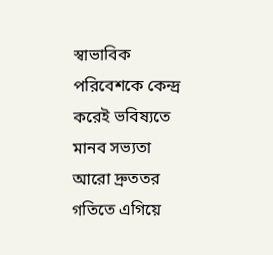স্বাভাবিক পরিবেশকে কেন্দ্র করেই ভবিষ্যতে মানব সভ্যতা আরো দ্রুততর গতিতে এগিয়ে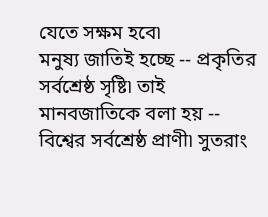যেতে সক্ষম হবে৷
মনুষ্য জাতিই হচ্ছে -- প্রকৃতির সর্বশ্রেষ্ঠ সৃষ্টি৷ তাই মানবজাতিকে বলা হয় -- বিশ্বের সর্বশ্রেষ্ঠ প্রাণী৷ সুতরাং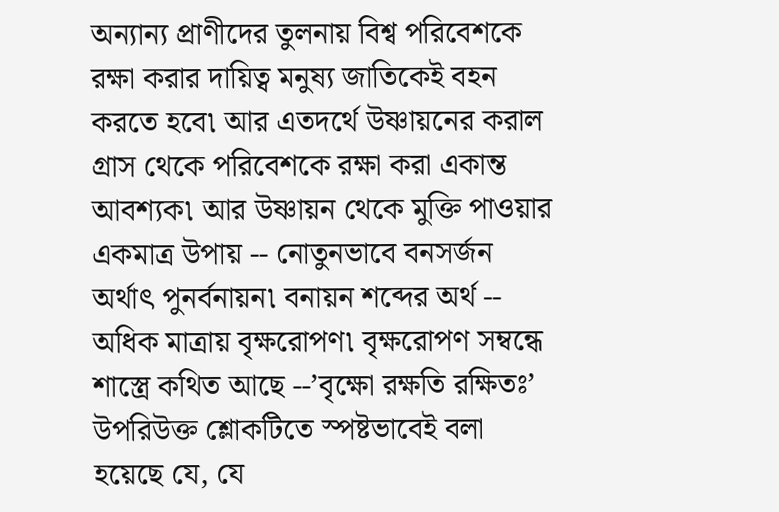অন্যান্য প্রাণীদের তুলনায় বিশ্ব পরিবেশকে রক্ষা করার দায়িত্ব মনুষ্য জাতিকেই বহন করতে হবে৷ আর এতদর্থে উষ্ণায়নের করাল গ্রাস থেকে পরিবেশকে রক্ষা করা একান্ত আবশ্যক৷ আর উষ্ণায়ন থেকে মুক্তি পাওয়ার একমাত্র উপায় -- নোতুনভাবে বনসর্জন অর্থাৎ পুনর্বনায়ন৷ বনায়ন শব্দের অর্থ -- অধিক মাত্রায় বৃক্ষরোপণ৷ বৃক্ষরোপণ সম্বন্ধে শাস্ত্রে কথিত আছে --’বৃক্ষো রক্ষতি রক্ষিতঃ’ উপরিউক্ত শ্লোকটিতে স্পষ্টভাবেই বলা হয়েছে যে, যে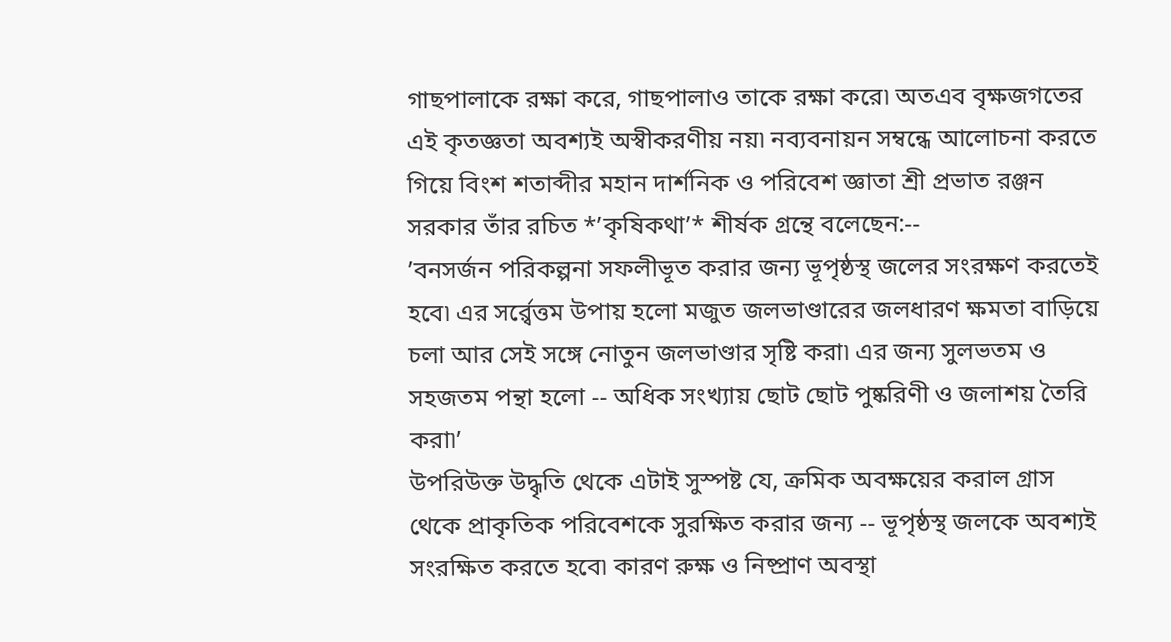গাছপালাকে রক্ষা করে, গাছপালাও তাকে রক্ষা করে৷ অতএব বৃক্ষজগতের এই কৃতজ্ঞতা অবশ্যই অস্বীকরণীয় নয়৷ নব্যবনায়ন সম্বন্ধে আলোচনা করতে গিয়ে বিংশ শতাব্দীর মহান দার্শনিক ও পরিবেশ জ্ঞাতা শ্রী প্রভাত রঞ্জন সরকার তাঁর রচিত *’কৃষিকথা’* শীর্ষক গ্রন্থে বলেছেন:--
’বনসর্জন পরিকল্পনা সফলীভূত করার জন্য ভূপৃষ্ঠস্থ জলের সংরক্ষণ করতেই হবে৷ এর সর্র্বেত্তম উপায় হলো মজুত জলভাণ্ডারের জলধারণ ক্ষমতা বাড়িয়ে চলা আর সেই সঙ্গে নোতুন জলভাণ্ডার সৃষ্টি করা৷ এর জন্য সুলভতম ও সহজতম পন্থা হলো -- অধিক সংখ্যায় ছোট ছোট পুষ্করিণী ও জলাশয় তৈরি করা৷’
উপরিউক্ত উদ্ধৃতি থেকে এটাই সুস্পষ্ট যে, ক্রমিক অবক্ষয়ের করাল গ্রাস থেকে প্রাকৃতিক পরিবেশকে সুরক্ষিত করার জন্য -- ভূপৃষ্ঠস্থ জলকে অবশ্যই সংরক্ষিত করতে হবে৷ কারণ রুক্ষ ও নিষ্প্রাণ অবস্থা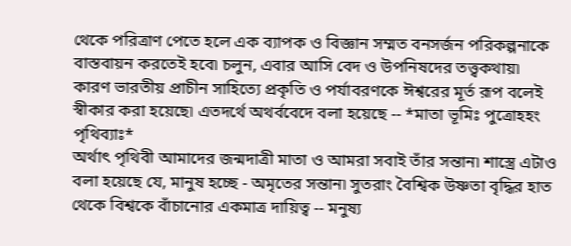থেকে পরিত্রাণ পেতে হলে এক ব্যাপক ও বিজ্ঞান সম্মত বনসর্জন পরিকল্পনাকে বাস্তবায়ন করতেই হবে৷ চলুন, এবার আসি বেদ ও উপনিষদের তত্ত্বকথায়৷ কারণ ভারতীয় প্রাচীন সাহিত্যে প্রকৃতি ও পর্যাবরণকে ঈশ্বরের মূর্ত রূপ বলেই স্বীকার করা হয়েছে৷ এতদর্থে অথর্ববেদে বলা হয়েছে -- *মাতা ভূমিঃ পুত্রোহহং পৃথিব্যাঃ*
অর্থাৎ পৃথিবী আমাদের জন্মদাত্রী মাতা ও আমরা সবাই তাঁর সন্তান৷ শাস্ত্রে এটাও বলা হয়েছে যে, মানুষ হচ্ছে - অমৃতের সন্তান৷ সুতরাং বৈশ্বিক উষ্ণতা বৃদ্ধির হাত থেকে বিশ্বকে বাঁচানোর একমাত্র দায়িত্ব -- মনুষ্য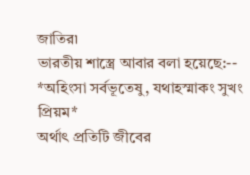জাতির৷
ভারতীয় শাস্ত্রে আবার বলা হয়েছে:--
*অহিংসা সর্বভূতেষু, যথাহস্মাকং সুখং প্রিয়ম*
অর্থাৎ প্রতিটি জীবের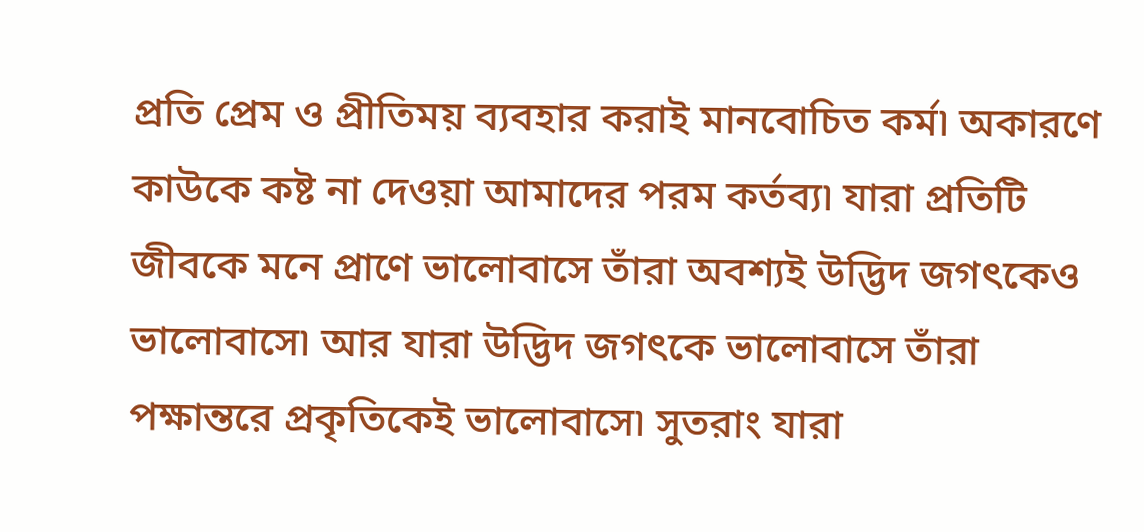প্রতি প্রেম ও প্রীতিময় ব্যবহার করাই মানবোচিত কর্ম৷ অকারণে কাউকে কষ্ট না দেওয়া আমাদের পরম কর্তব্য৷ যারা প্রতিটি জীবকে মনে প্রাণে ভালোবাসে তাঁরা অবশ্যই উদ্ভিদ জগৎকেও ভালোবাসে৷ আর যারা উদ্ভিদ জগৎকে ভালোবাসে তাঁরা পক্ষান্তরে প্রকৃতিকেই ভালোবাসে৷ সুতরাং যারা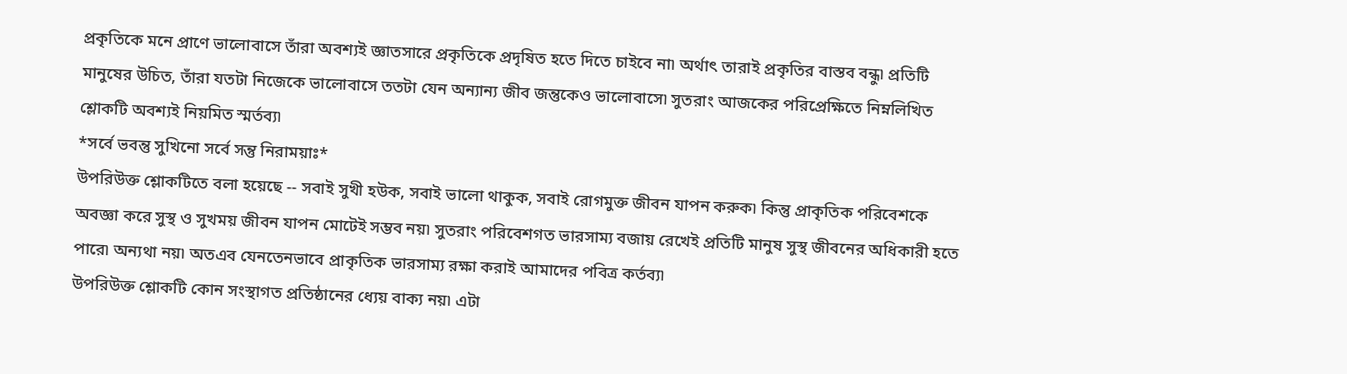প্রকৃতিকে মনে প্রাণে ভালোবাসে তাঁরা অবশ্যই জ্ঞাতসারে প্রকৃতিকে প্রদৃষিত হতে দিতে চাইবে না৷ অর্থাৎ তারাই প্রকৃতির বাস্তব বন্ধু৷ প্রতিটি মানুষের উচিত, তাঁরা যতটা নিজেকে ভালোবাসে ততটা যেন অন্যান্য জীব জন্তুকেও ভালোবাসে৷ সুতরাং আজকের পরিপ্রেক্ষিতে নিম্নলিখিত শ্লোকটি অবশ্যই নিয়মিত স্মর্তব্য৷
*সর্বে ভবন্তু সুখিনো সর্বে সন্তু নিরাময়াঃ*
উপরিউক্ত শ্লোকটিতে বলা হয়েছে -- সবাই সুখী হউক, সবাই ভালো থাকুক, সবাই রোগমুক্ত জীবন যাপন করুক৷ কিন্তু প্রাকৃতিক পরিবেশকে অবজ্ঞা করে সুস্থ ও সুখময় জীবন যাপন মোটেই সম্ভব নয়৷ সুতরাং পরিবেশগত ভারসাম্য বজায় রেখেই প্রতিটি মানুষ সুস্থ জীবনের অধিকারী হতে পারে৷ অন্যথা নয়৷ অতএব যেনতেনভাবে প্রাকৃতিক ভারসাম্য রক্ষা করাই আমাদের পবিত্র কর্তব্য৷
উপরিউক্ত শ্লোকটি কোন সংস্থাগত প্রতিষ্ঠানের ধ্যেয় বাক্য নয়৷ এটা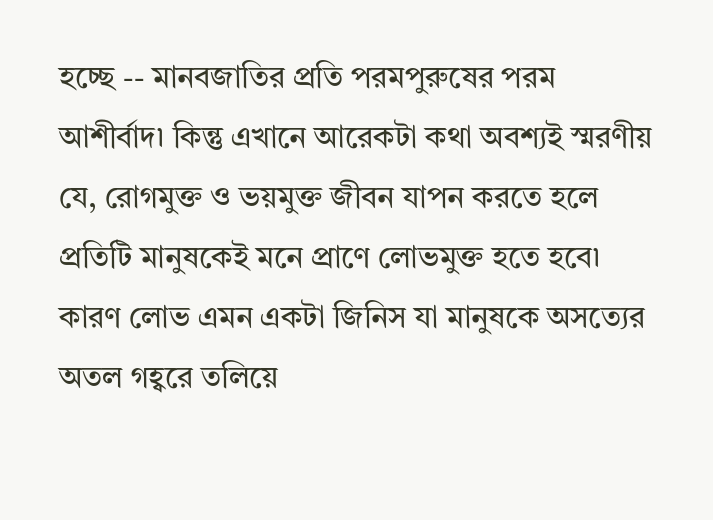হচ্ছে -- মানবজাতির প্রতি পরমপুরুষের পরম আশীর্বাদ৷ কিন্তু এখানে আরেকটা কথা অবশ্যই স্মরণীয় যে, রোগমুক্ত ও ভয়মুক্ত জীবন যাপন করতে হলে প্রতিটি মানুষকেই মনে প্রাণে লোভমুক্ত হতে হবে৷ কারণ লোভ এমন একটা জিনিস যা মানুষকে অসত্যের অতল গহ্বরে তলিয়ে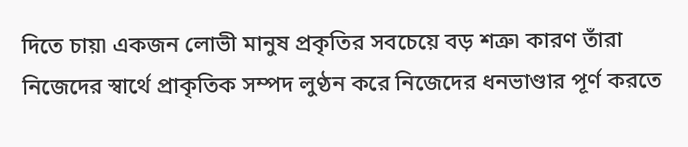দিতে চায়৷ একজন লোভী মানুষ প্রকৃতির সবচেয়ে বড় শত্রু৷ কারণ তাঁরা নিজেদের স্বার্থে প্রাকৃতিক সম্পদ লুণ্ঠন করে নিজেদের ধনভাণ্ডার পূর্ণ করতে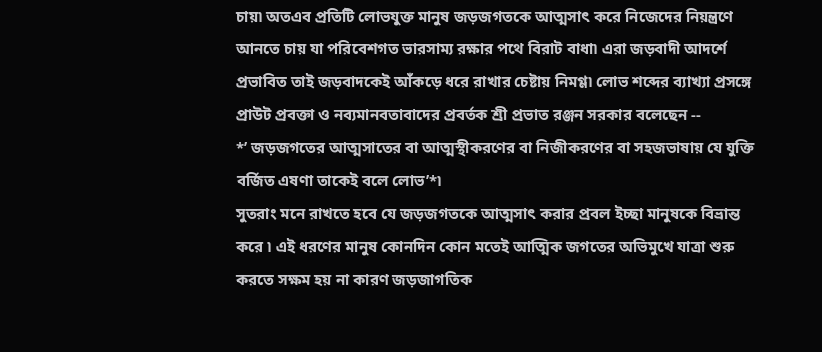চায়৷ অতএব প্রতিটি লোভযুক্ত মানুষ জড়জগতকে আত্মসাৎ করে নিজেদের নিয়ন্ত্রণে আনতে চায় যা পরিবেশগত ভারসাম্য রক্ষার পথে বিরাট বাধা৷ এরা জড়বাদী আদর্শে প্রভাবিত তাই জড়বাদকেই আঁকড়ে ধরে রাখার চেষ্টায় নিমগ্ণ৷ লোভ শব্দের ব্যাখ্যা প্রসঙ্গে প্রাউট প্রবক্তা ও নব্যমানবতাবাদের প্রবর্তক শ্রী প্রভাত রঞ্জন সরকার বলেছেন --
*’ জড়জগতের আত্মসাতের বা আত্মস্থীকরণের বা নিজীকরণের বা সহজভাষায় যে যুক্তি বর্জিত এষণা তাকেই বলে লোভ’*৷
সুতরাং মনে রাখতে হবে যে জড়জগতকে আত্মসাৎ করার প্রবল ইচ্ছা মানুষকে বিভ্রান্ত করে ৷ এই ধরণের মানুষ কোনদিন কোন মতেই আত্মিক জগতের অভিমুখে যাত্রা শুরু করতে সক্ষম হয় না কারণ জড়জাগতিক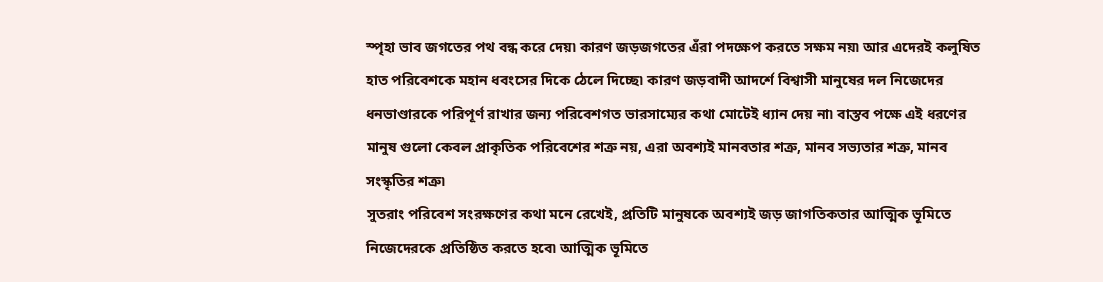স্পৃহা ভাব জগতের পথ বন্ধ করে দেয়৷ কারণ জড়জগতের এঁরা পদক্ষেপ করতে সক্ষম নয়৷ আর এদেরই কলুষিত হাত পরিবেশকে মহান ধবংসের দিকে ঠেলে দিচ্ছে৷ কারণ জড়বাদী আদর্শে বিশ্বাসী মানুষের দল নিজেদের ধনভাণ্ডারকে পরিপূর্ণ রাখার জন্য পরিবেশগত ভারসাম্যের কথা মোটেই ধ্যান দেয় না৷ বাস্তব পক্ষে এই ধরণের মানুষ গুলো কেবল প্রাকৃতিক পরিবেশের শত্রু নয়, এরা অবশ্যই মানবতার শত্রু, মানব সভ্যতার শত্রু, মানব সংস্কৃতির শত্রু৷
সুতরাং পরিবেশ সংরক্ষণের কথা মনে রেখেই, প্রতিটি মানুষকে অবশ্যই জড় জাগতিকতার আত্মিক ভূমিতে নিজেদেরকে প্রতিষ্ঠিত করতে হবে৷ আত্মিক ভূমিতে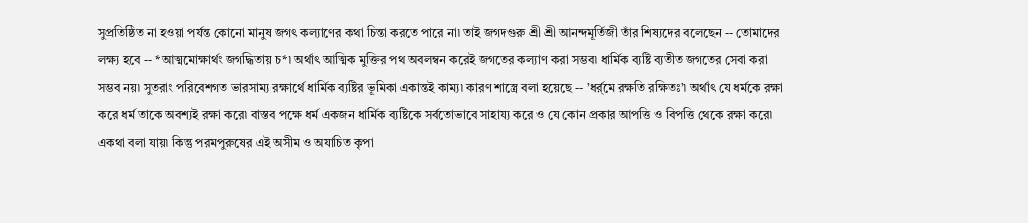সুপ্রতিষ্ঠিত না হওয়া পর্যন্ত কোনো মানুষ জগৎ কল্যাণের কথা চিন্তা করতে পারে না৷ তাই জগদগুরু শ্রী শ্রী আনন্দমূর্তিজী তাঁর শিষ্যদের বলেছেন -- তোমাদের লক্ষ্য হবে -- *আত্মমোক্ষার্থং জগদ্ধিতায় চ*৷ অর্থাৎ আত্মিক মুক্তির পথ অবলম্বন করেই জগতের কল্যাণ করা সম্ভব৷ ধার্মিক ব্যষ্টি ব্যতীত জগতের সেবা করা সম্ভব নয়৷ সুতরাং পরিবেশগত ভারসাম্য রক্ষার্থে ধার্মিক ব্যষ্টির ভূমিকা একান্তই কাম্য৷ কারণ শাস্ত্রে বলা হয়েছে -- ’ধর্র্মে রক্ষতি রক্ষিতঃ’৷ অর্থাৎ যে ধর্মকে রক্ষা করে ধর্ম তাকে অবশ্যই রক্ষা করে৷ বাস্তব পক্ষে ধর্ম একজন ধার্মিক ব্যষ্টিকে সর্বতোভাবে সাহায্য করে ও যে কোন প্রকার আপত্তি ও বিপত্তি থেকে রক্ষা করে৷ একথা বলা যায়৷ কিন্তু পরমপুরুষের এই অসীম ও অযাচিত কৃপা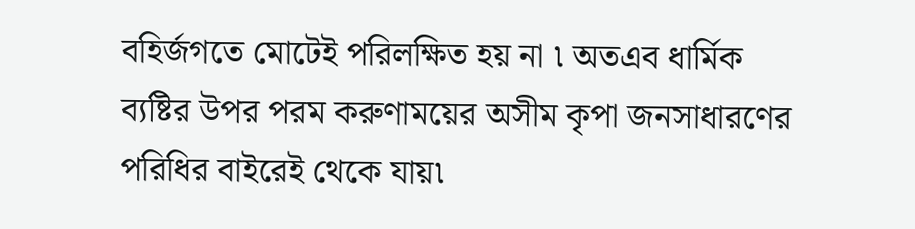বহির্জগতে মোটেই পরিলক্ষিত হয় না ৷ অতএব ধার্মিক ব্যষ্টির উপর পরম করুণাময়ের অসীম কৃপা জনসাধারণের পরিধির বাইরেই থেকে যায়৷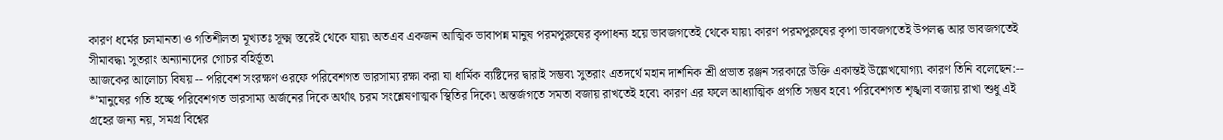কারণ ধর্মের চলমানতা ও গতিশীলতা মূখ্যতঃ সূক্ষ্ম স্তরেই থেকে যায়৷ অতএব একজন আত্মিক ভাবাপন্ন মানুষ পরমপুরুষের কৃপাধন্য হয়ে ভাবজগতেই থেকে যায়৷ কারণ পরমপুরুষের কৃপা ভাবজগতেই উপলব্ধ আর ভাবজগতেই সীমাবদ্ধ৷ সুতরাং অন্যান্যদের গোচর বহির্ভূত৷
আজকের আলোচ্য বিষয় -- পরিবেশ সংরক্ষণ ওরফে পরিবেশগত ভারসাম্য রক্ষা করা যা ধার্মিক ব্যষ্টিদের দ্বারাই সম্ভব৷ সুতরাং এতদর্থে মহান দার্শনিক শ্রী প্রভাত রঞ্জন সরকারে উক্তি একান্তই উল্লেখযোগ্য৷ কারণ তিনি বলেছেন:--
*’মানুষের গতি হচ্ছে পরিবেশগত ভারসাম্য অর্জনের দিকে অর্থাৎ চরম সংশ্লেষণাত্মক স্থিতির দিকে৷ অন্তর্জগতে সমতা বজায় রাখতেই হবে৷ কারণ এর ফলে আধ্যাত্মিক প্রগতি সম্ভব হবে৷ পরিবেশগত শৃঙ্খলা বজায় রাখা শুধু এই গ্রহের জন্য নয়, সমগ্র বিশ্বের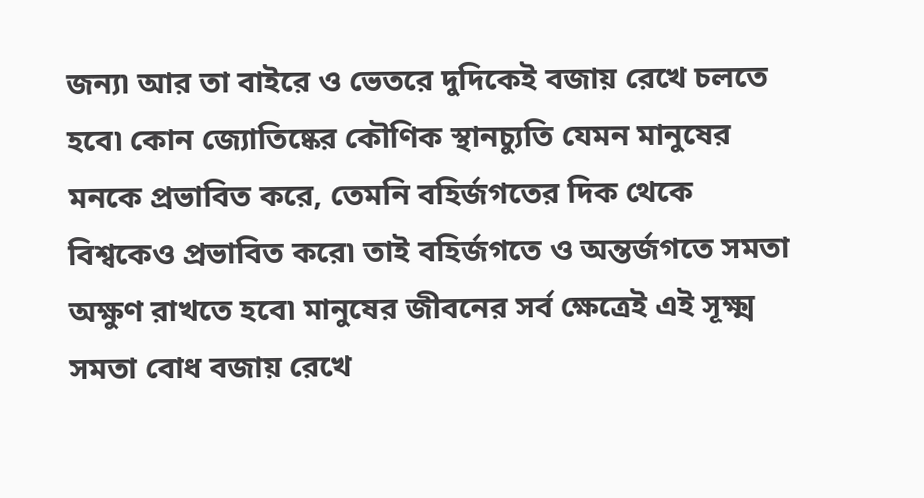জন্য৷ আর তা বাইরে ও ভেতরে দুদিকেই বজায় রেখে চলতে হবে৷ কোন জ্যোতিষ্কের কৌণিক স্থানচ্যুতি যেমন মানুষের মনকে প্রভাবিত করে, তেমনি বহির্জগতের দিক থেকে বিশ্বকেও প্রভাবিত করে৷ তাই বহির্জগতে ও অন্তর্জগতে সমতা অক্ষুণ রাখতে হবে৷ মানুষের জীবনের সর্ব ক্ষেত্রেই এই সূক্ষ্ম সমতা বোধ বজায় রেখে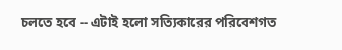চলতে হবে -- এটাই হলো সত্যিকারের পরিবেশগত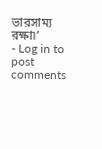ভারসাম্য রক্ষা৷’
- Log in to post comments